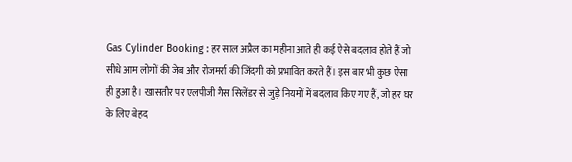Gas Cylinder Booking : हर साल अप्रैल का महीना आते ही कई ऐसे बदलाव होते हैं जो सीधे आम लोगों की जेब और रोजमर्रा की जिंदगी को प्रभावित करते हैं। इस बार भी कुछ ऐसा ही हुआ है। खासतौर पर एलपीजी गैस सिलेंडर से जुड़े नियमों में बदलाव किए गए हैं, जो हर घर के लिए बेहद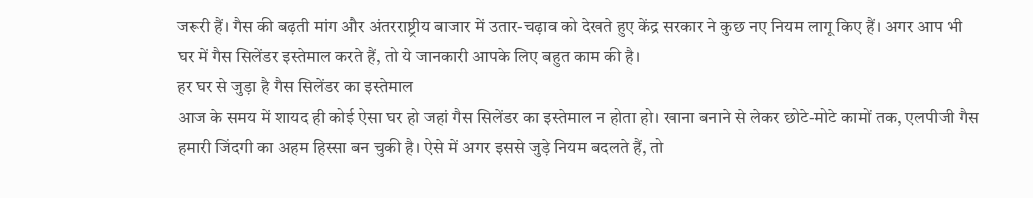जरूरी हैं। गैस की बढ़ती मांग और अंतरराष्ट्रीय बाजार में उतार-चढ़ाव को देखते हुए केंद्र सरकार ने कुछ नए नियम लागू किए हैं। अगर आप भी घर में गैस सिलेंडर इस्तेमाल करते हैं, तो ये जानकारी आपके लिए बहुत काम की है।
हर घर से जुड़ा है गैस सिलेंडर का इस्तेमाल
आज के समय में शायद ही कोई ऐसा घर हो जहां गैस सिलेंडर का इस्तेमाल न होता हो। खाना बनाने से लेकर छोटे-मोटे कामों तक, एलपीजी गैस हमारी जिंदगी का अहम हिस्सा बन चुकी है। ऐसे में अगर इससे जुड़े नियम बदलते हैं, तो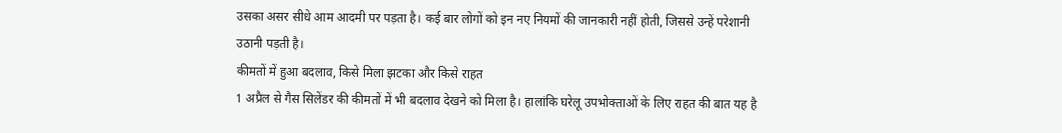उसका असर सीधे आम आदमी पर पड़ता है। कई बार लोगों को इन नए नियमों की जानकारी नहीं होती, जिससे उन्हें परेशानी उठानी पड़ती है।
कीमतों में हुआ बदलाव, किसे मिला झटका और किसे राहत
1 अप्रैल से गैस सिलेंडर की कीमतों में भी बदलाव देखने को मिला है। हालांकि घरेलू उपभोक्ताओं के लिए राहत की बात यह है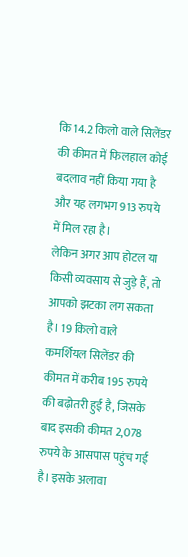कि 14.2 किलो वाले सिलेंडर की कीमत में फिलहाल कोई बदलाव नहीं किया गया है और यह लगभग 913 रुपये में मिल रहा है।
लेकिन अगर आप होटल या किसी व्यवसाय से जुड़े हैं, तो आपको झटका लग सकता है। 19 किलो वाले कमर्शियल सिलेंडर की कीमत में करीब 195 रुपये की बढ़ोतरी हुई है, जिसके बाद इसकी कीमत 2,078 रुपये के आसपास पहुंच गई है। इसके अलावा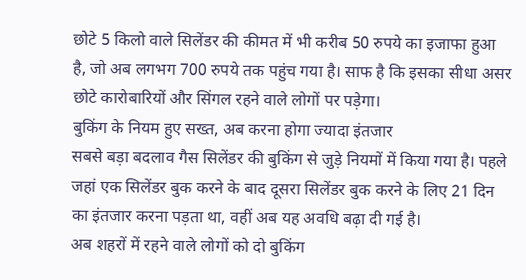छोटे 5 किलो वाले सिलेंडर की कीमत में भी करीब 50 रुपये का इजाफा हुआ है, जो अब लगभग 700 रुपये तक पहुंच गया है। साफ है कि इसका सीधा असर छोटे कारोबारियों और सिंगल रहने वाले लोगों पर पड़ेगा।
बुकिंग के नियम हुए सख्त, अब करना होगा ज्यादा इंतजार
सबसे बड़ा बदलाव गैस सिलेंडर की बुकिंग से जुड़े नियमों में किया गया है। पहले जहां एक सिलेंडर बुक करने के बाद दूसरा सिलेंडर बुक करने के लिए 21 दिन का इंतजार करना पड़ता था, वहीं अब यह अवधि बढ़ा दी गई है।
अब शहरों में रहने वाले लोगों को दो बुकिंग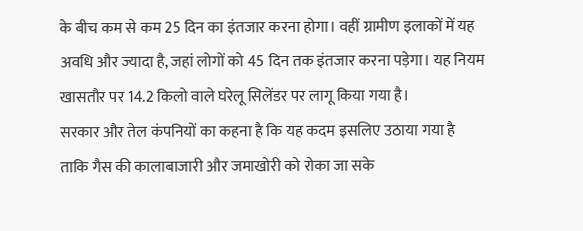के बीच कम से कम 25 दिन का इंतजार करना होगा। वहीं ग्रामीण इलाकों में यह अवधि और ज्यादा है, जहां लोगों को 45 दिन तक इंतजार करना पड़ेगा। यह नियम खासतौर पर 14.2 किलो वाले घरेलू सिलेंडर पर लागू किया गया है।
सरकार और तेल कंपनियों का कहना है कि यह कदम इसलिए उठाया गया है ताकि गैस की कालाबाजारी और जमाखोरी को रोका जा सके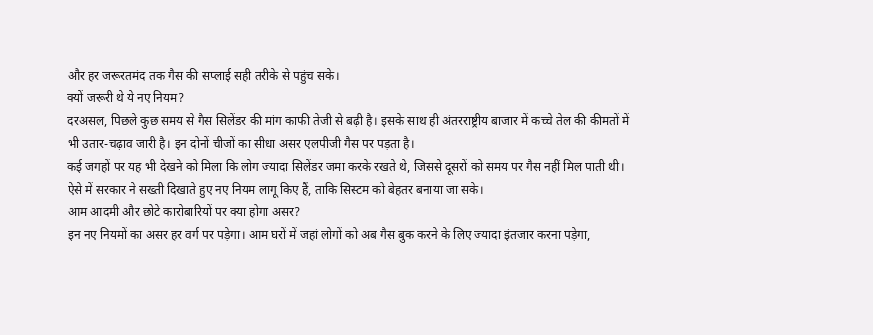और हर जरूरतमंद तक गैस की सप्लाई सही तरीके से पहुंच सके।
क्यों जरूरी थे ये नए नियम?
दरअसल, पिछले कुछ समय से गैस सिलेंडर की मांग काफी तेजी से बढ़ी है। इसके साथ ही अंतरराष्ट्रीय बाजार में कच्चे तेल की कीमतों में भी उतार-चढ़ाव जारी है। इन दोनों चीजों का सीधा असर एलपीजी गैस पर पड़ता है।
कई जगहों पर यह भी देखने को मिला कि लोग ज्यादा सिलेंडर जमा करके रखते थे, जिससे दूसरों को समय पर गैस नहीं मिल पाती थी। ऐसे में सरकार ने सख्ती दिखाते हुए नए नियम लागू किए हैं, ताकि सिस्टम को बेहतर बनाया जा सके।
आम आदमी और छोटे कारोबारियों पर क्या होगा असर?
इन नए नियमों का असर हर वर्ग पर पड़ेगा। आम घरों में जहां लोगों को अब गैस बुक करने के लिए ज्यादा इंतजार करना पड़ेगा,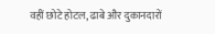वहीं छोटे होटल, ढाबे और दुकानदारों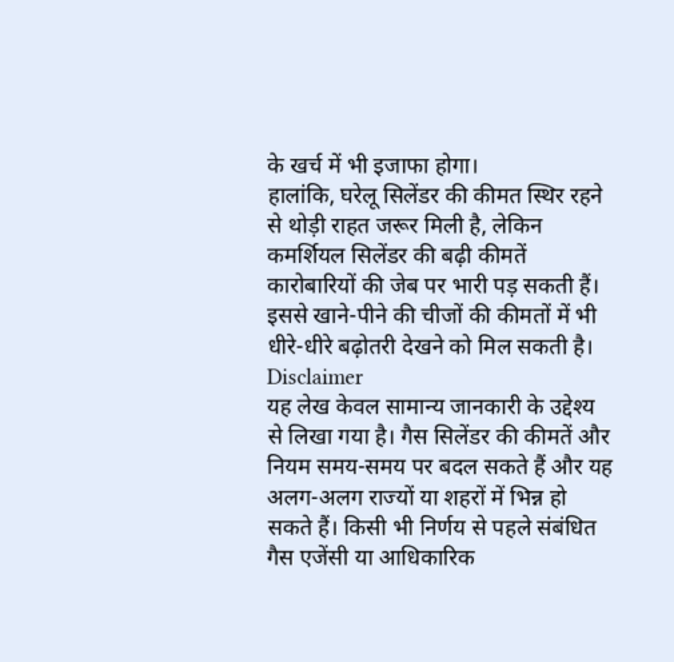के खर्च में भी इजाफा होगा।
हालांकि, घरेलू सिलेंडर की कीमत स्थिर रहने से थोड़ी राहत जरूर मिली है, लेकिन कमर्शियल सिलेंडर की बढ़ी कीमतें कारोबारियों की जेब पर भारी पड़ सकती हैं। इससे खाने-पीने की चीजों की कीमतों में भी धीरे-धीरे बढ़ोतरी देखने को मिल सकती है।
Disclaimer
यह लेख केवल सामान्य जानकारी के उद्देश्य से लिखा गया है। गैस सिलेंडर की कीमतें और नियम समय-समय पर बदल सकते हैं और यह अलग-अलग राज्यों या शहरों में भिन्न हो सकते हैं। किसी भी निर्णय से पहले संबंधित गैस एजेंसी या आधिकारिक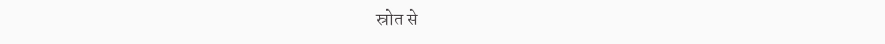स्रोत से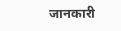जानकारी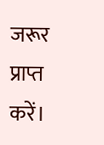जरूर प्राप्त करें।